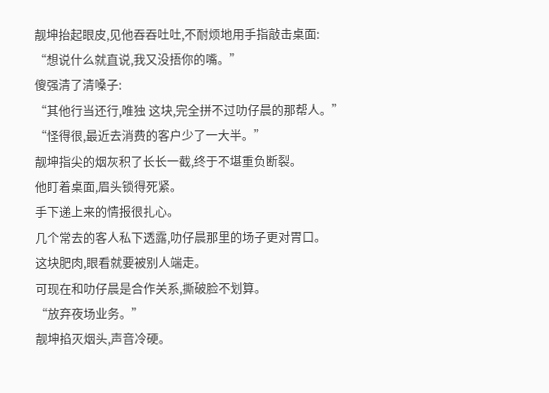靓坤抬起眼皮,见他吞吞吐吐,不耐烦地用手指敲击桌面:
“想说什么就直说,我又没捂你的嘴。”
傻强清了清嗓子:
“其他行当还行,唯独 这块,完全拼不过叻仔晨的那帮人。”
“怪得很,最近去消费的客户少了一大半。”
靓坤指尖的烟灰积了长长一截,终于不堪重负断裂。
他盯着桌面,眉头锁得死紧。
手下递上来的情报很扎心。
几个常去的客人私下透露,叻仔晨那里的场子更对胃口。
这块肥肉,眼看就要被别人端走。
可现在和叻仔晨是合作关系,撕破脸不划算。
“放弃夜场业务。”
靓坤掐灭烟头,声音冷硬。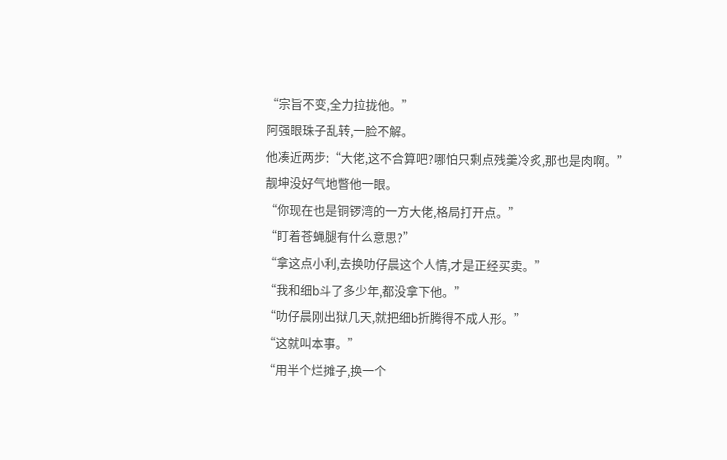“宗旨不变,全力拉拢他。”
阿强眼珠子乱转,一脸不解。
他凑近两步:“大佬,这不合算吧?哪怕只剩点残羹冷炙,那也是肉啊。”
靓坤没好气地瞥他一眼。
“你现在也是铜锣湾的一方大佬,格局打开点。”
“盯着苍蝇腿有什么意思?”
“拿这点小利,去换叻仔晨这个人情,才是正经买卖。”
“我和细b斗了多少年,都没拿下他。”
“叻仔晨刚出狱几天,就把细b折腾得不成人形。”
“这就叫本事。”
“用半个烂摊子,换一个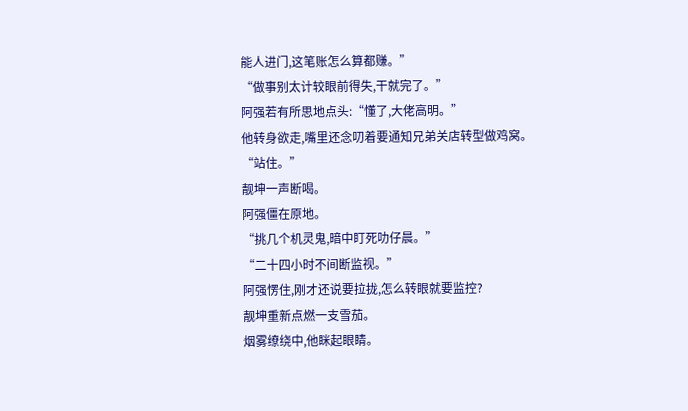能人进门,这笔账怎么算都赚。”
“做事别太计较眼前得失,干就完了。”
阿强若有所思地点头:“懂了,大佬高明。”
他转身欲走,嘴里还念叨着要通知兄弟关店转型做鸡窝。
“站住。”
靓坤一声断喝。
阿强僵在原地。
“挑几个机灵鬼,暗中盯死叻仔晨。”
“二十四小时不间断监视。”
阿强愣住,刚才还说要拉拢,怎么转眼就要监控?
靓坤重新点燃一支雪茄。
烟雾缭绕中,他眯起眼睛。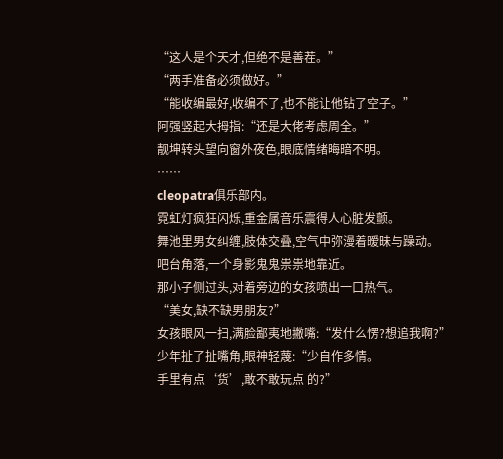“这人是个天才,但绝不是善茬。”
“两手准备必须做好。”
“能收编最好,收编不了,也不能让他钻了空子。”
阿强竖起大拇指:“还是大佬考虑周全。”
靓坤转头望向窗外夜色,眼底情绪晦暗不明。
……
cleopatra俱乐部内。
霓虹灯疯狂闪烁,重金属音乐震得人心脏发颤。
舞池里男女纠缠,肢体交叠,空气中弥漫着暧昧与躁动。
吧台角落,一个身影鬼鬼祟祟地靠近。
那小子侧过头,对着旁边的女孩喷出一口热气。
“美女,缺不缺男朋友?”
女孩眼风一扫,满脸鄙夷地撇嘴:“发什么愣?想追我啊?”
少年扯了扯嘴角,眼神轻蔑:“少自作多情。
手里有点‘货’,敢不敢玩点 的?”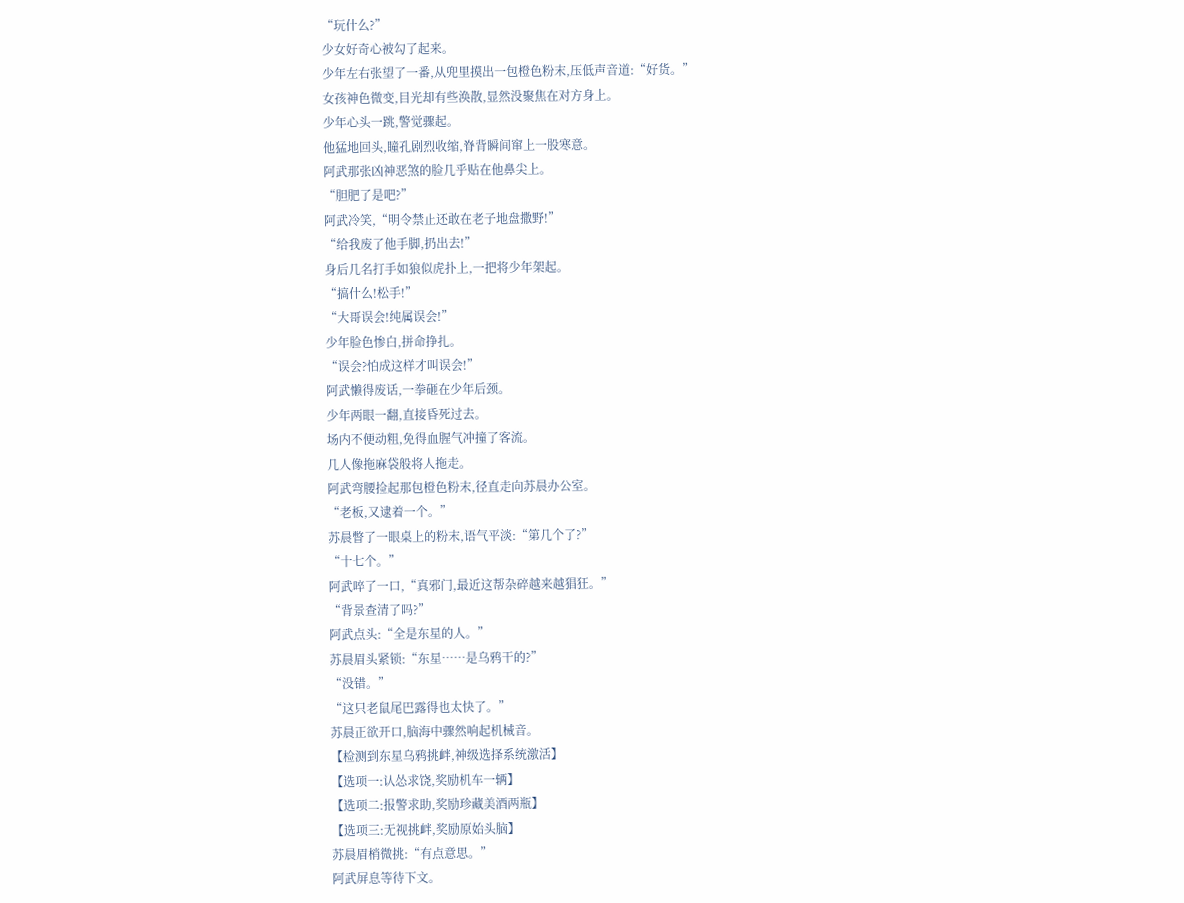“玩什么?”
少女好奇心被勾了起来。
少年左右张望了一番,从兜里摸出一包橙色粉末,压低声音道:“好货。”
女孩神色微变,目光却有些涣散,显然没聚焦在对方身上。
少年心头一跳,警觉骤起。
他猛地回头,瞳孔剧烈收缩,脊背瞬间窜上一股寒意。
阿武那张凶神恶煞的脸几乎贴在他鼻尖上。
“胆肥了是吧?”
阿武冷笑,“明令禁止还敢在老子地盘撒野!”
“给我废了他手脚,扔出去!”
身后几名打手如狼似虎扑上,一把将少年架起。
“搞什么!松手!”
“大哥误会!纯属误会!”
少年脸色惨白,拼命挣扎。
“误会?怕成这样才叫误会!”
阿武懒得废话,一拳砸在少年后颈。
少年两眼一翻,直接昏死过去。
场内不便动粗,免得血腥气冲撞了客流。
几人像拖麻袋般将人拖走。
阿武弯腰捡起那包橙色粉末,径直走向苏晨办公室。
“老板,又逮着一个。”
苏晨瞥了一眼桌上的粉末,语气平淡:“第几个了?”
“十七个。”
阿武啐了一口,“真邪门,最近这帮杂碎越来越猖狂。”
“背景查清了吗?”
阿武点头:“全是东星的人。”
苏晨眉头紧锁:“东星……是乌鸦干的?”
“没错。”
“这只老鼠尾巴露得也太快了。”
苏晨正欲开口,脑海中骤然响起机械音。
【检测到东星乌鸦挑衅,神级选择系统激活】
【选项一:认怂求饶,奖励机车一辆】
【选项二:报警求助,奖励珍藏美酒两瓶】
【选项三:无视挑衅,奖励原始头脑】
苏晨眉梢微挑:“有点意思。”
阿武屏息等待下文。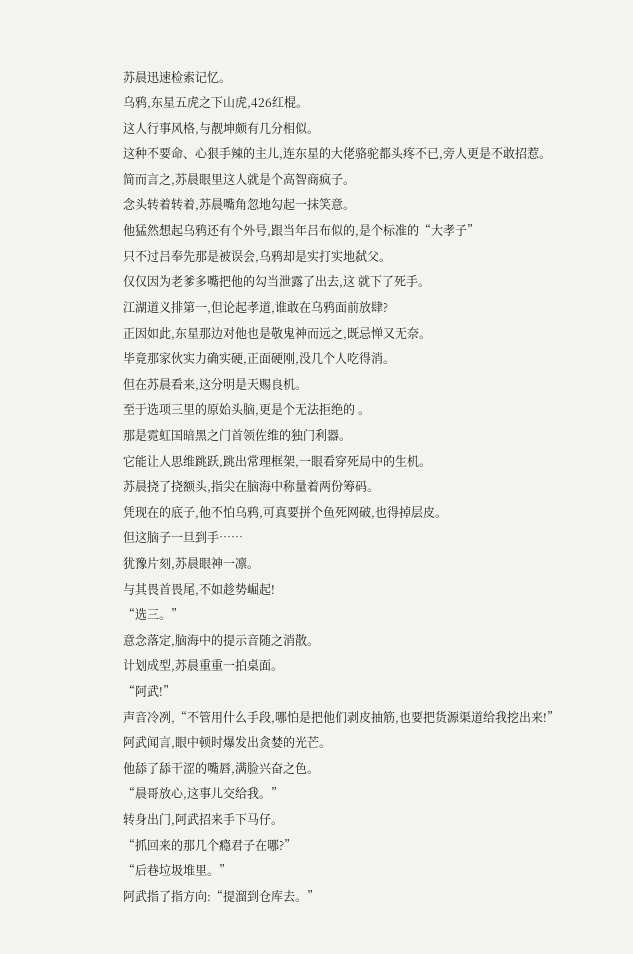苏晨迅速检索记忆。
乌鸦,东星五虎之下山虎,426红棍。
这人行事风格,与靓坤颇有几分相似。
这种不要命、心狠手辣的主儿,连东星的大佬骆驼都头疼不已,旁人更是不敢招惹。
简而言之,苏晨眼里这人就是个高智商疯子。
念头转着转着,苏晨嘴角忽地勾起一抹笑意。
他猛然想起乌鸦还有个外号,跟当年吕布似的,是个标准的“大孝子”
只不过吕奉先那是被误会,乌鸦却是实打实地弑父。
仅仅因为老爹多嘴把他的勾当泄露了出去,这 就下了死手。
江湖道义排第一,但论起孝道,谁敢在乌鸦面前放肆?
正因如此,东星那边对他也是敬鬼神而远之,既忌惮又无奈。
毕竟那家伙实力确实硬,正面硬刚,没几个人吃得消。
但在苏晨看来,这分明是天赐良机。
至于选项三里的原始头脑,更是个无法拒绝的 。
那是霓虹国暗黑之门首领佐维的独门利器。
它能让人思维跳跃,跳出常理框架,一眼看穿死局中的生机。
苏晨挠了挠额头,指尖在脑海中称量着两份筹码。
凭现在的底子,他不怕乌鸦,可真要拼个鱼死网破,也得掉层皮。
但这脑子一旦到手……
犹豫片刻,苏晨眼神一凛。
与其畏首畏尾,不如趁势崛起!
“选三。”
意念落定,脑海中的提示音随之消散。
计划成型,苏晨重重一拍桌面。
“阿武!”
声音冷冽,“不管用什么手段,哪怕是把他们剥皮抽筋,也要把货源渠道给我挖出来!”
阿武闻言,眼中顿时爆发出贪婪的光芒。
他舔了舔干涩的嘴唇,满脸兴奋之色。
“晨哥放心,这事儿交给我。”
转身出门,阿武招来手下马仔。
“抓回来的那几个瘾君子在哪?”
“后巷垃圾堆里。”
阿武指了指方向:“提溜到仓库去。”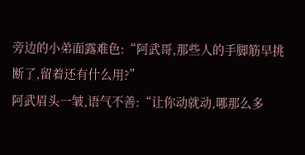旁边的小弟面露难色:“阿武哥,那些人的手脚筋早挑断了,留着还有什么用?”
阿武眉头一皱,语气不善:“让你动就动,哪那么多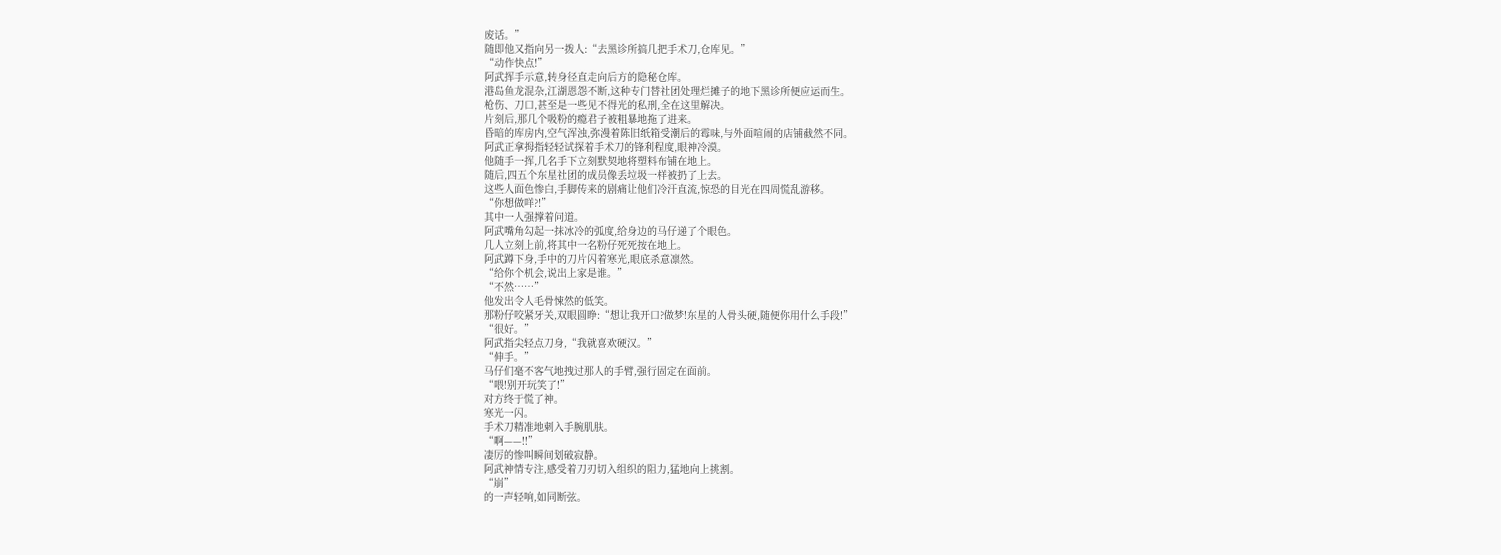废话。”
随即他又指向另一拨人:“去黑诊所搞几把手术刀,仓库见。”
“动作快点!”
阿武挥手示意,转身径直走向后方的隐秘仓库。
港岛鱼龙混杂,江湖恩怨不断,这种专门替社团处理烂摊子的地下黑诊所便应运而生。
枪伤、刀口,甚至是一些见不得光的私刑,全在这里解决。
片刻后,那几个吸粉的瘾君子被粗暴地拖了进来。
昏暗的库房内,空气浑浊,弥漫着陈旧纸箱受潮后的霉味,与外面喧闹的店铺截然不同。
阿武正拿拇指轻轻试探着手术刀的锋利程度,眼神冷漠。
他随手一挥,几名手下立刻默契地将塑料布铺在地上。
随后,四五个东星社团的成员像丢垃圾一样被扔了上去。
这些人面色惨白,手脚传来的剧痛让他们冷汗直流,惊恐的目光在四周慌乱游移。
“你想做咩?!”
其中一人强撑着问道。
阿武嘴角勾起一抹冰冷的弧度,给身边的马仔递了个眼色。
几人立刻上前,将其中一名粉仔死死按在地上。
阿武蹲下身,手中的刀片闪着寒光,眼底杀意凛然。
“给你个机会,说出上家是谁。”
“不然……”
他发出令人毛骨悚然的低笑。
那粉仔咬紧牙关,双眼圆睁:“想让我开口?做梦!东星的人骨头硬,随便你用什么手段!”
“很好。”
阿武指尖轻点刀身,“我就喜欢硬汉。”
“伸手。”
马仔们毫不客气地拽过那人的手臂,强行固定在面前。
“喂!别开玩笑了!”
对方终于慌了神。
寒光一闪。
手术刀精准地刺入手腕肌肤。
“啊——!!”
凄厉的惨叫瞬间划破寂静。
阿武神情专注,感受着刀刃切入组织的阻力,猛地向上挑割。
“崩”
的一声轻响,如同断弦。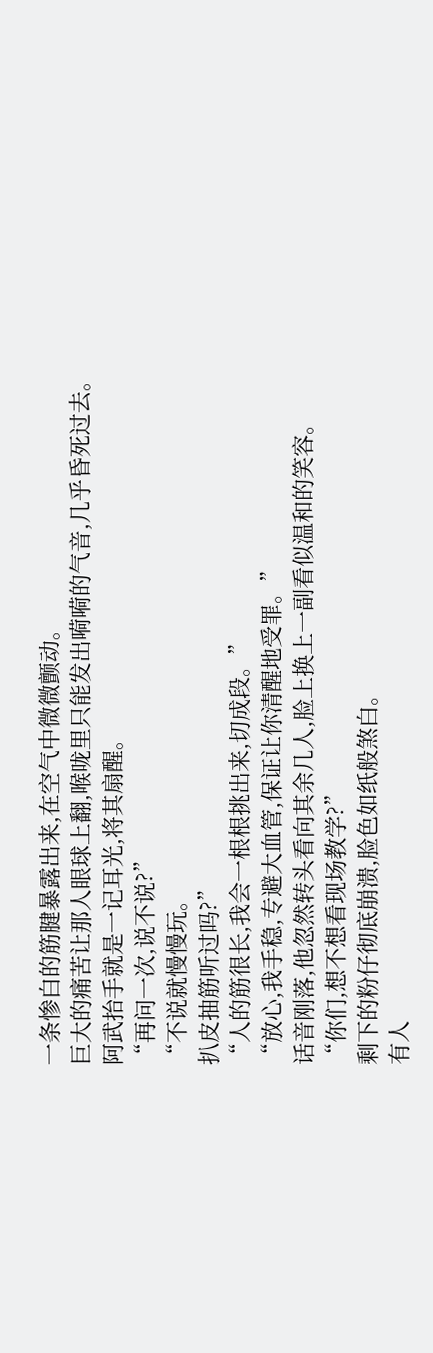一条惨白的筋腱暴露出来,在空气中微微颤动。
巨大的痛苦让那人眼球上翻,喉咙里只能发出嗬嗬的气音,几乎昏死过去。
阿武抬手就是一记耳光,将其扇醒。
“再问一次,说不说?”
“不说就慢慢玩。
扒皮抽筋听过吗?”
“人的筋很长,我会一根根挑出来,切成段。”
“放心,我手稳,专避大血管,保证让你清醒地受罪。”
话音刚落,他忽然转头看向其余几人,脸上换上一副看似温和的笑容。
“你们,想不想看现场教学?”
剩下的粉仔彻底崩溃,脸色如纸般煞白。
有人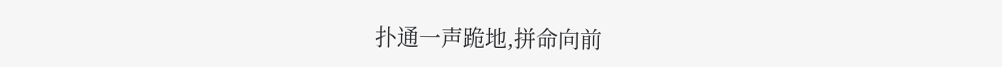扑通一声跪地,拼命向前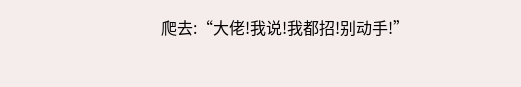爬去:“大佬!我说!我都招!别动手!”